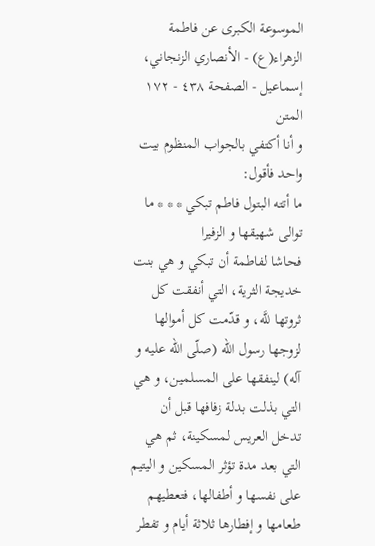الموسوعة الكبرى عن فاطمة الزهراء(ع) - الأنصاري الزنجاني، إسماعيل - الصفحة ٤٣٨ - ١٧٢ المتن
و أنا أكتفي بالجواب المنظوم بيت واحد فأقول:
ما أتته البتول فاطم تبكي * * * ما توالى شهيقها و الزفيرا
فحاشا لفاطمة أن تبكي و هي بنت خديجة الثرية، التي أنفقت كل ثروتها للَّه، و قدّمت كل أموالها لزوجها رسول اللّه (صلّى اللّه عليه و آله) لينفقها على المسلمين، و هي التي بذلت بدلة زفافها قبل أن تدخل العريس لمسكينة، ثم هي التي بعد مدة تؤثر المسكين و اليتيم على نفسها و أطفالها، فتعطيهم طعامها و إفطارها ثلاثة أيام و تفطر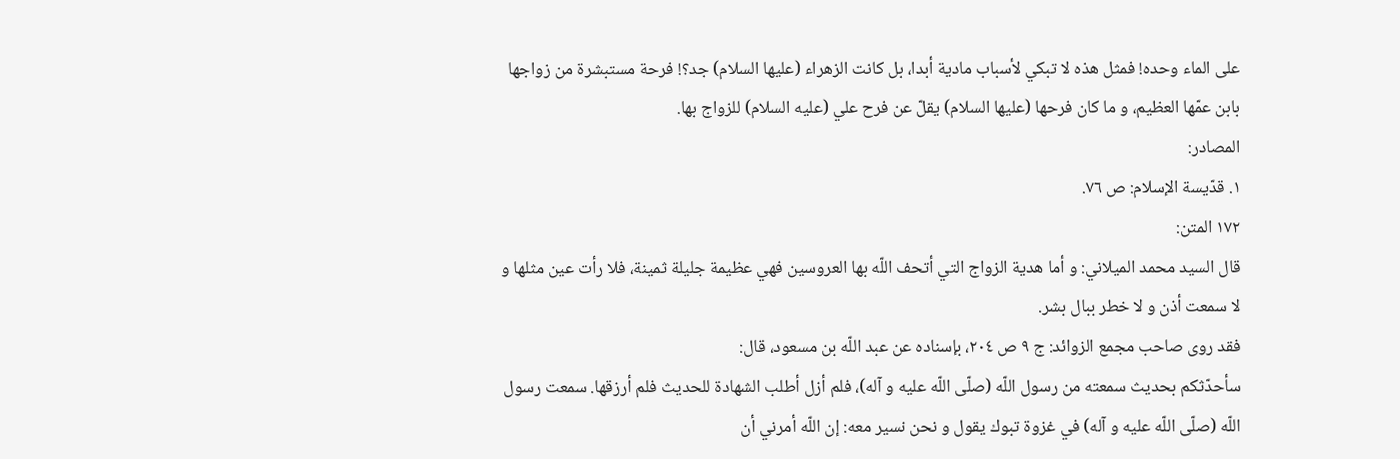على الماء وحده! فمثل هذه لا تبكي لأسباب مادية أبدا، بل كانت الزهراء (عليها السلام) جد؟! فرحة مستبشرة من زواجها بابن عمّها العظيم، و ما كان فرحها (عليها السلام) يقلّ عن فرح علي (عليه السلام) للزواج بها.
المصادر:
١. قدّيسة الإسلام: ص ٧٦.
١٧٢ المتن:
قال السيد محمد الميلاني: و أما هدية الزواج التي أتحف اللّه بها العروسين فهي عظيمة جليلة ثمينة، فلا رأت عين مثلها و لا سمعت أذن و لا خطر ببال بشر.
فقد روى صاحب مجمع الزوائد: ج ٩ ص ٢٠٤، بإسناده عن عبد اللّه بن مسعود، قال:
سأحدّثكم بحديث سمعته من رسول اللّه (صلّى اللّه عليه و آله)، فلم أزل أطلب الشهادة للحديث فلم أرزقها. سمعت رسول اللّه (صلّى اللّه عليه و آله) في غزوة تبوك يقول و نحن نسير معه: إن اللّه أمرني أن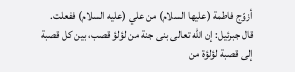أزوّج فاطمة (عليها السلام) من علي (عليه السلام) ففعلت.
قال جبرئيل: إن اللّه تعالى بنى جنة من لؤلؤ قصب، بين كل قصبة إلى قصبة لؤلؤة من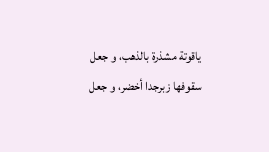ياقوتة مشذرة بالذهب، و جعل سقوفها زبرجدا أخضر، و جعل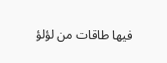فيها طاقات من لؤلؤ